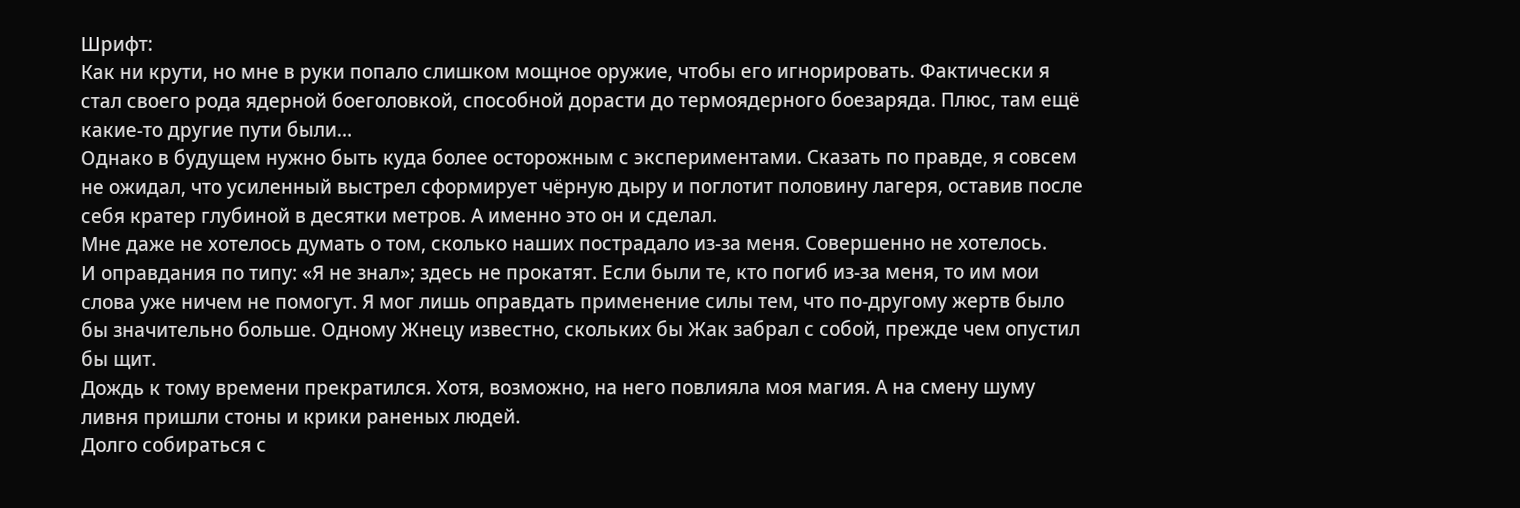Шрифт:
Как ни крути, но мне в руки попало слишком мощное оружие, чтобы его игнорировать. Фактически я стал своего рода ядерной боеголовкой, способной дорасти до термоядерного боезаряда. Плюс, там ещё какие-то другие пути были…
Однако в будущем нужно быть куда более осторожным с экспериментами. Сказать по правде, я совсем не ожидал, что усиленный выстрел сформирует чёрную дыру и поглотит половину лагеря, оставив после себя кратер глубиной в десятки метров. А именно это он и сделал.
Мне даже не хотелось думать о том, сколько наших пострадало из-за меня. Совершенно не хотелось.
И оправдания по типу: «Я не знал»; здесь не прокатят. Если были те, кто погиб из-за меня, то им мои слова уже ничем не помогут. Я мог лишь оправдать применение силы тем, что по-другому жертв было бы значительно больше. Одному Жнецу известно, скольких бы Жак забрал с собой, прежде чем опустил бы щит.
Дождь к тому времени прекратился. Хотя, возможно, на него повлияла моя магия. А на смену шуму ливня пришли стоны и крики раненых людей.
Долго собираться с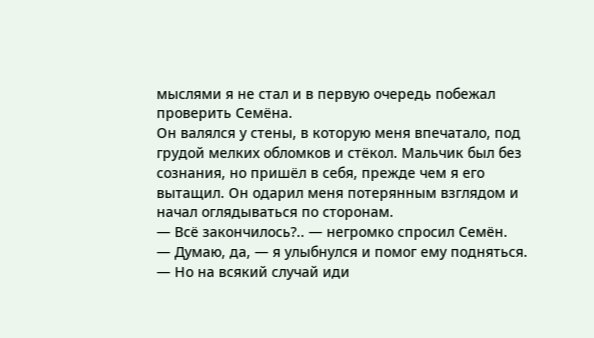мыслями я не стал и в первую очередь побежал проверить Семёна.
Он валялся у стены, в которую меня впечатало, под грудой мелких обломков и стёкол. Мальчик был без сознания, но пришёл в себя, прежде чем я его вытащил. Он одарил меня потерянным взглядом и начал оглядываться по сторонам.
— Всё закончилось?.. — негромко спросил Семён.
— Думаю, да, — я улыбнулся и помог ему подняться. — Но на всякий случай иди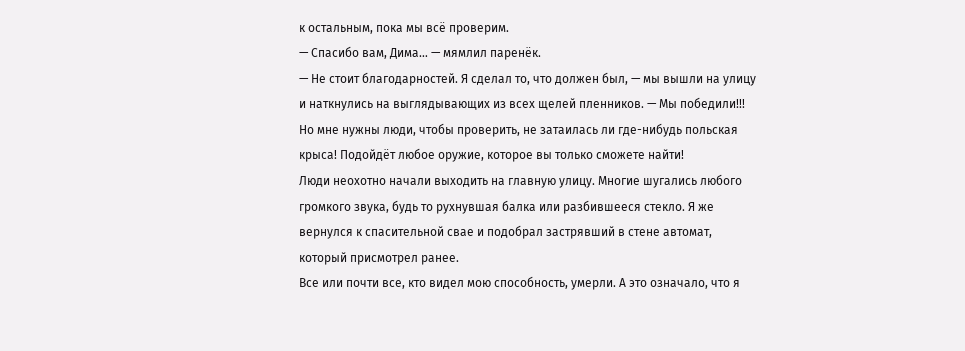к остальным, пока мы всё проверим.
— Спасибо вам, Дима… — мямлил паренёк.
— Не стоит благодарностей. Я сделал то, что должен был, — мы вышли на улицу и наткнулись на выглядывающих из всех щелей пленников. — Мы победили!!! Но мне нужны люди, чтобы проверить, не затаилась ли где-нибудь польская крыса! Подойдёт любое оружие, которое вы только сможете найти!
Люди неохотно начали выходить на главную улицу. Многие шугались любого громкого звука, будь то рухнувшая балка или разбившееся стекло. Я же вернулся к спасительной свае и подобрал застрявший в стене автомат, который присмотрел ранее.
Все или почти все, кто видел мою способность, умерли. А это означало, что я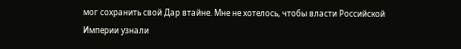мог сохранить свой Дар втайне. Мне не хотелось, чтобы власти Российской Империи узнали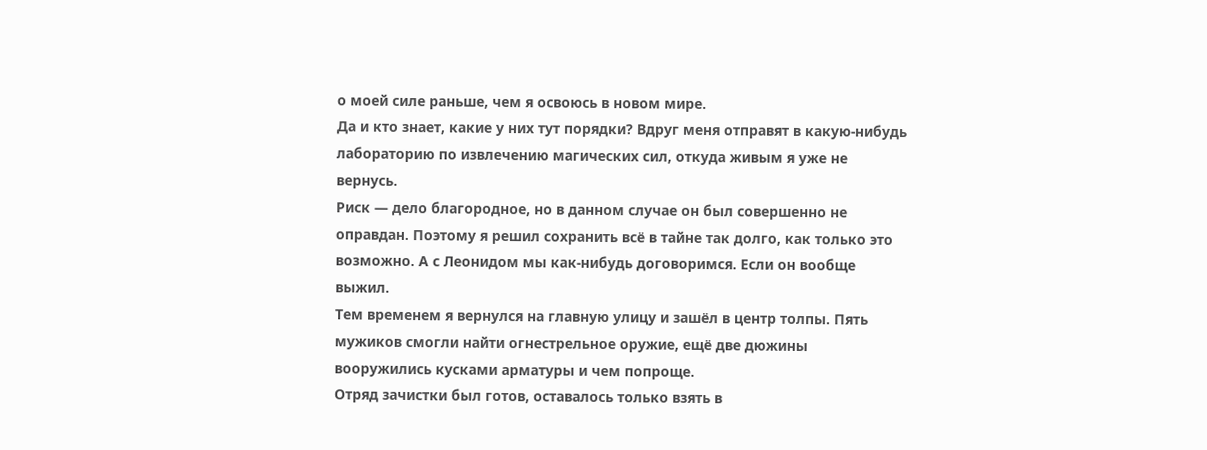о моей силе раньше, чем я освоюсь в новом мире.
Да и кто знает, какие у них тут порядки? Вдруг меня отправят в какую-нибудь лабораторию по извлечению магических сил, откуда живым я уже не вернусь.
Риск — дело благородное, но в данном случае он был совершенно не оправдан. Поэтому я решил сохранить всё в тайне так долго, как только это возможно. А с Леонидом мы как-нибудь договоримся. Если он вообще выжил.
Тем временем я вернулся на главную улицу и зашёл в центр толпы. Пять мужиков смогли найти огнестрельное оружие, ещё две дюжины вооружились кусками арматуры и чем попроще.
Отряд зачистки был готов, оставалось только взять в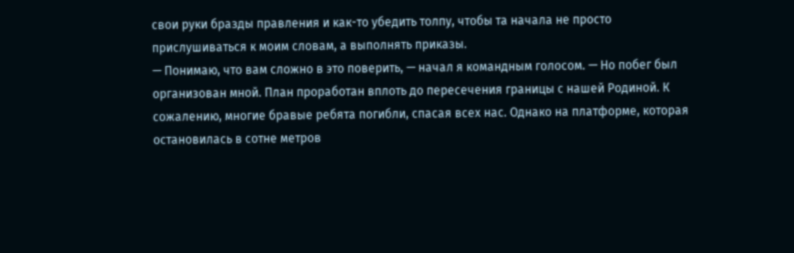свои руки бразды правления и как-то убедить толпу, чтобы та начала не просто прислушиваться к моим словам, а выполнять приказы.
— Понимаю, что вам сложно в это поверить, — начал я командным голосом. — Но побег был организован мной. План проработан вплоть до пересечения границы с нашей Родиной. К сожалению, многие бравые ребята погибли, спасая всех нас. Однако на платформе, которая остановилась в сотне метров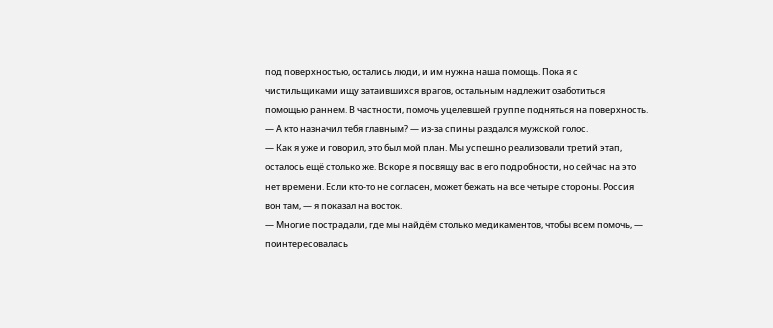под поверхностью, остались люди, и им нужна наша помощь. Пока я с чистильщиками ищу затаившихся врагов, остальным надлежит озаботиться помощью раннем. В частности, помочь уцелевшей группе подняться на поверхность.
— А кто назначил тебя главным? — из-за спины раздался мужской голос.
— Как я уже и говорил, это был мой план. Мы успешно реализовали третий этап, осталось ещё столько же. Вскоре я посвящу вас в его подробности, но сейчас на это нет времени. Если кто-то не согласен, может бежать на все четыре стороны. Россия вон там, — я показал на восток.
— Многие пострадали, где мы найдём столько медикаментов, чтобы всем помочь, — поинтересовалась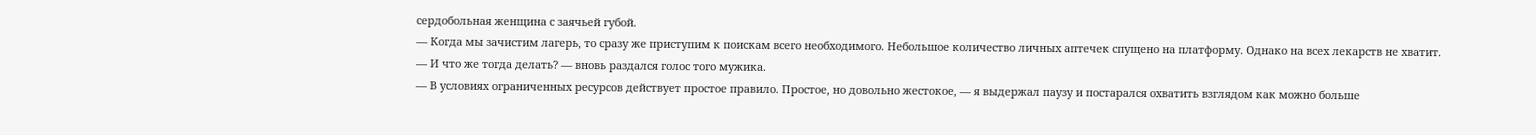сердобольная женщина с заячьей губой.
— Когда мы зачистим лагерь, то сразу же приступим к поискам всего необходимого. Небольшое количество личных аптечек спущено на платформу. Однако на всех лекарств не хватит.
— И что же тогда делать? — вновь раздался голос того мужика.
— В условиях ограниченных ресурсов действует простое правило. Простое, но довольно жестокое, — я выдержал паузу и постарался охватить взглядом как можно больше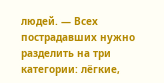людей. — Всех пострадавших нужно разделить на три категории: лёгкие,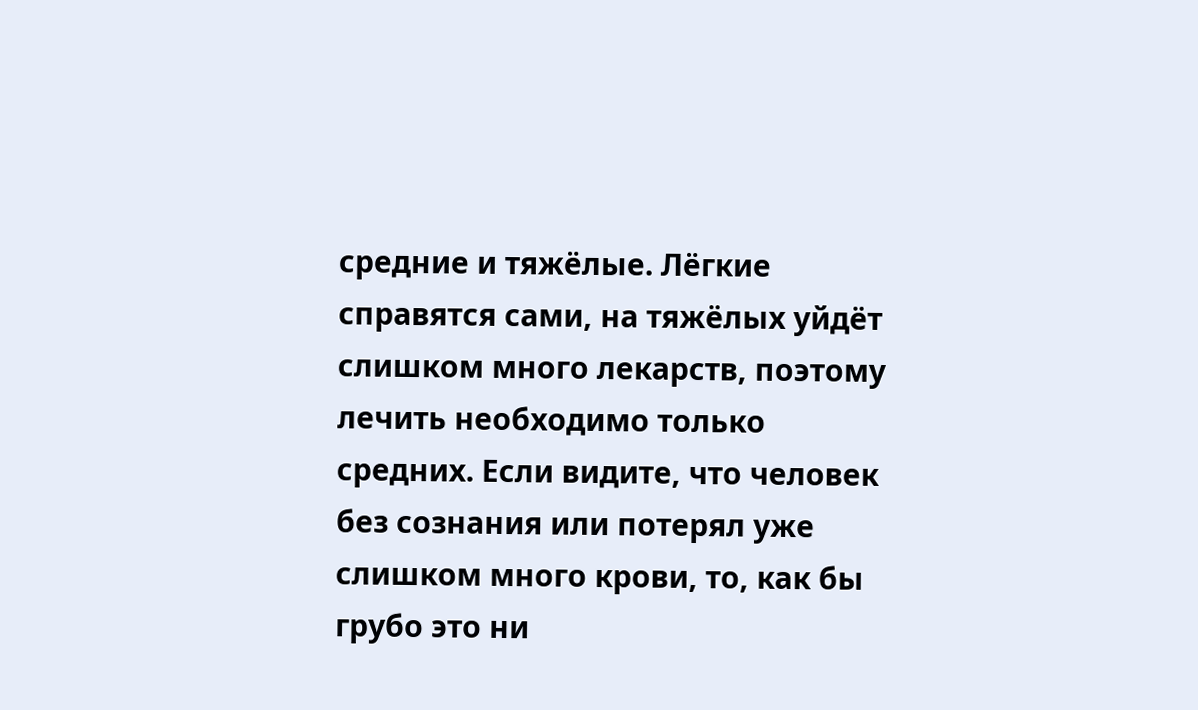средние и тяжёлые. Лёгкие справятся сами, на тяжёлых уйдёт слишком много лекарств, поэтому лечить необходимо только средних. Если видите, что человек без сознания или потерял уже слишком много крови, то, как бы грубо это ни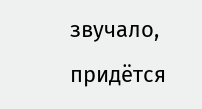звучало, придётся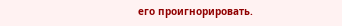его проигнорировать.